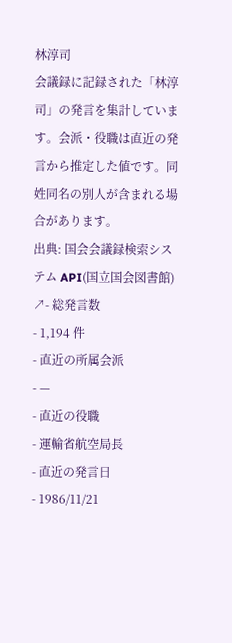林淳司
会議録に記録された「林淳司」の発言を集計しています。会派・役職は直近の発言から推定した値です。同姓同名の別人が含まれる場合があります。
出典: 国会会議録検索システム API(国立国会図書館) ↗- 総発言数
- 1,194 件
- 直近の所属会派
- —
- 直近の役職
- 運輸省航空局長
- 直近の発言日
- 1986/11/21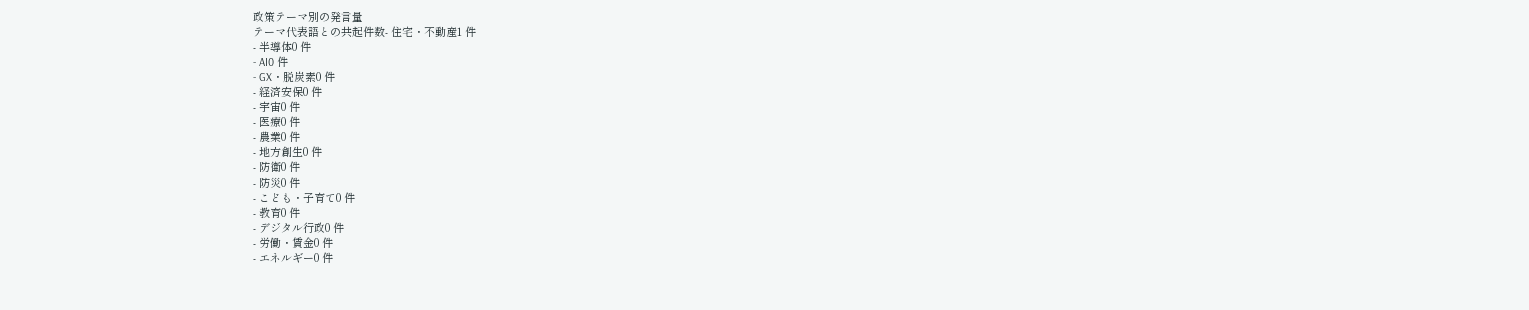政策テーマ別の発言量
テーマ代表語との共起件数- 住宅・不動産1 件
- 半導体0 件
- AI0 件
- GX・脱炭素0 件
- 経済安保0 件
- 宇宙0 件
- 医療0 件
- 農業0 件
- 地方創生0 件
- 防衛0 件
- 防災0 件
- こども・子育て0 件
- 教育0 件
- デジタル行政0 件
- 労働・賃金0 件
- エネルギー0 件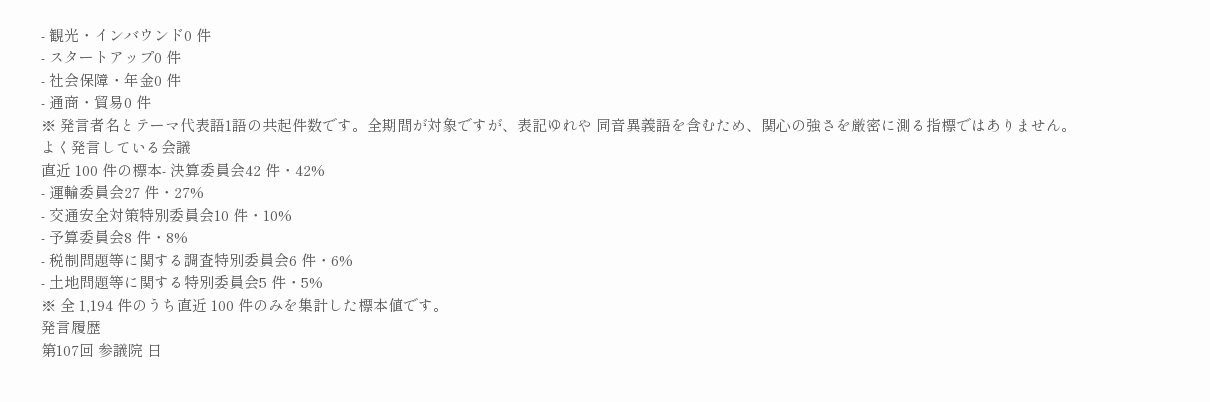- 観光・インバウンド0 件
- スタートアップ0 件
- 社会保障・年金0 件
- 通商・貿易0 件
※ 発言者名とテーマ代表語1語の共起件数です。全期間が対象ですが、表記ゆれや 同音異義語を含むため、関心の強さを厳密に測る指標ではありません。
よく発言している会議
直近 100 件の標本- 決算委員会42 件・42%
- 運輸委員会27 件・27%
- 交通安全対策特別委員会10 件・10%
- 予算委員会8 件・8%
- 税制問題等に関する調査特別委員会6 件・6%
- 土地問題等に関する特別委員会5 件・5%
※ 全 1,194 件のうち直近 100 件のみを集計した標本値です。
発言履歴
第107回 参議院 日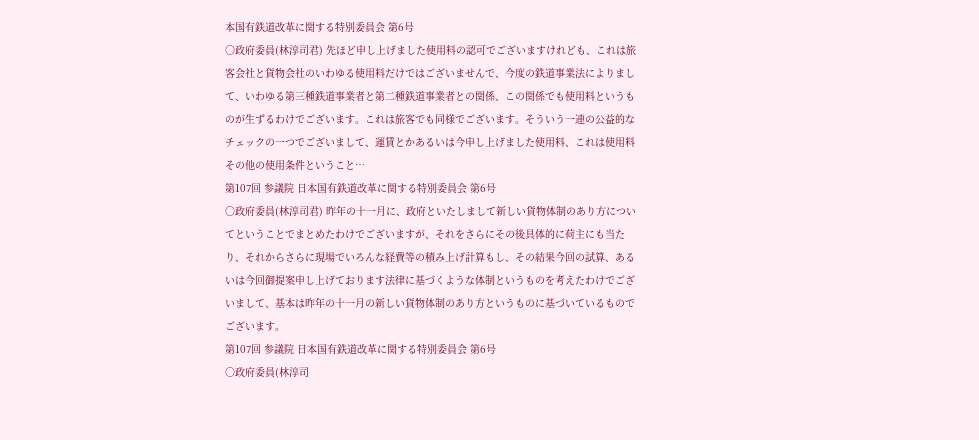本国有鉄道改革に関する特別委員会 第6号
○政府委員(林淳司君) 先ほど申し上げました使用料の認可でございますけれども、これは旅客会社と貨物会社のいわゆる使用料だけではございませんで、今度の鉄道事業法によりまして、いわゆる第三種鉄道事業者と第二種鉄道事業者との関係、この関係でも使用料というものが生ずるわけでございます。これは旅客でも同様でございます。そういう一連の公益的なチェックの一つでございまして、運賃とかあるいは今申し上げました使用料、これは使用料その他の使用条件ということ…
第107回 参議院 日本国有鉄道改革に関する特別委員会 第6号
○政府委員(林淳司君) 昨年の十一月に、政府といたしまして新しい貨物体制のあり方についてということでまとめたわけでございますが、それをさらにその後具体的に荷主にも当たり、それからさらに現場でいろんな経費等の積み上げ計算もし、その結果今回の試算、あるいは今回御提案申し上げております法律に基づくような体制というものを考えたわけでございまして、基本は昨年の十一月の新しい貨物体制のあり方というものに基づいているものでございます。
第107回 参議院 日本国有鉄道改革に関する特別委員会 第6号
○政府委員(林淳司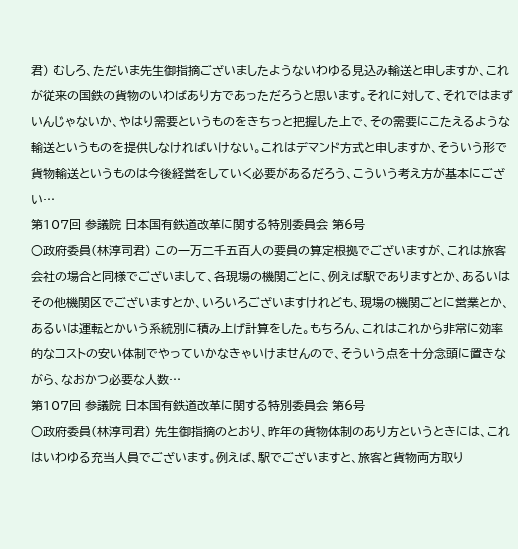君) むしろ、ただいま先生御指摘ございましたようないわゆる見込み輸送と申しますか、これが従来の国鉄の貨物のいわばあり方であっただろうと思います。それに対して、それではまずいんじゃないか、やはり需要というものをきちっと把握した上で、その需要にこたえるような輸送というものを提供しなければいけない。これはデマンド方式と申しますか、そういう形で貨物輸送というものは今後経営をしていく必要があるだろう、こういう考え方が基本にござい…
第107回 参議院 日本国有鉄道改革に関する特別委員会 第6号
○政府委員(林淳司君) この一万二千五百人の要員の算定根拠でございますが、これは旅客会社の場合と同様でございまして、各現場の機関ごとに、例えば駅でありますとか、あるいはその他機関区でございますとか、いろいろございますけれども、現場の機関ごとに営業とか、あるいは運転とかいう系統別に積み上げ計算をした。もちろん、これはこれから非常に効率的なコストの安い体制でやっていかなきゃいけませんので、そういう点を十分念頭に置きながら、なおかつ必要な人数…
第107回 参議院 日本国有鉄道改革に関する特別委員会 第6号
○政府委員(林淳司君) 先生御指摘のとおり、昨年の貨物体制のあり方というときには、これはいわゆる充当人員でございます。例えば、駅でございますと、旅客と貨物両方取り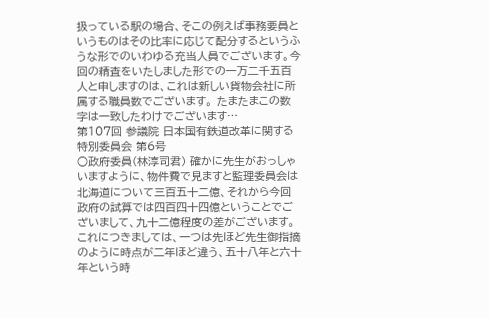扱っている駅の場合、そこの例えば事務要員というものはその比率に応じて配分するというふうな形でのいわゆる充当人員でございます。今回の精査をいたしました形での一万二千五百人と申しますのは、これは新しい貨物会社に所属する職員数でございます。 たまたまこの数字は一致したわけでございます…
第107回 参議院 日本国有鉄道改革に関する特別委員会 第6号
○政府委員(林淳司君) 確かに先生がおっしゃいますように、物件費で見ますと監理委員会は北海道について三百五十二億、それから今回政府の試算では四百四十四億ということでございまして、九十二億程度の差がございます。 これにつきましては、一つは先ほど先生御指摘のように時点が二年ほど違う、五十八年と六十年という時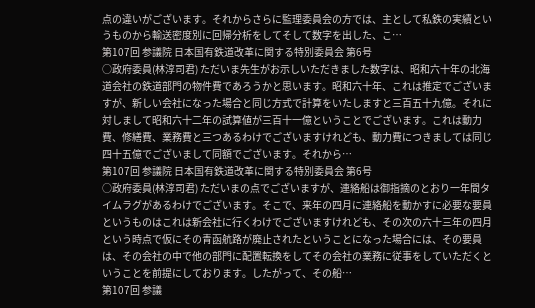点の違いがございます。それからさらに監理委員会の方では、主として私鉄の実績というものから輸送密度別に回帰分析をしてそして数字を出した、こ…
第107回 参議院 日本国有鉄道改革に関する特別委員会 第6号
○政府委員(林淳司君) ただいま先生がお示しいただきました数字は、昭和六十年の北海道会社の鉄道部門の物件費であろうかと思います。昭和六十年、これは推定でございますが、新しい会社になった場合と同じ方式で計算をいたしますと三百五十九億。それに対しまして昭和六十二年の試算値が三百十一億ということでございます。これは動力費、修繕費、業務費と三つあるわけでございますけれども、動力費につきましては同じ四十五億でございまして同額でございます。それから…
第107回 参議院 日本国有鉄道改革に関する特別委員会 第6号
○政府委員(林淳司君) ただいまの点でございますが、連絡船は御指摘のとおり一年間タイムラグがあるわけでございます。そこで、来年の四月に連絡船を動かすに必要な要員というものはこれは新会社に行くわけでございますけれども、その次の六十三年の四月という時点で仮にその青函航路が廃止されたということになった場合には、その要員は、その会社の中で他の部門に配置転換をしてその会社の業務に従事をしていただくということを前提にしております。したがって、その船…
第107回 参議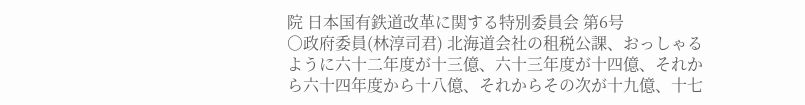院 日本国有鉄道改革に関する特別委員会 第6号
○政府委員(林淳司君) 北海道会社の租税公課、おっしゃるように六十二年度が十三億、六十三年度が十四億、それから六十四年度から十八億、それからその次が十九億、十七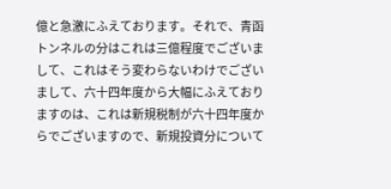億と急激にふえております。それで、青函トンネルの分はこれは三億程度でございまして、これはそう変わらないわけでございまして、六十四年度から大幅にふえておりますのは、これは新規税制が六十四年度からでございますので、新規投資分について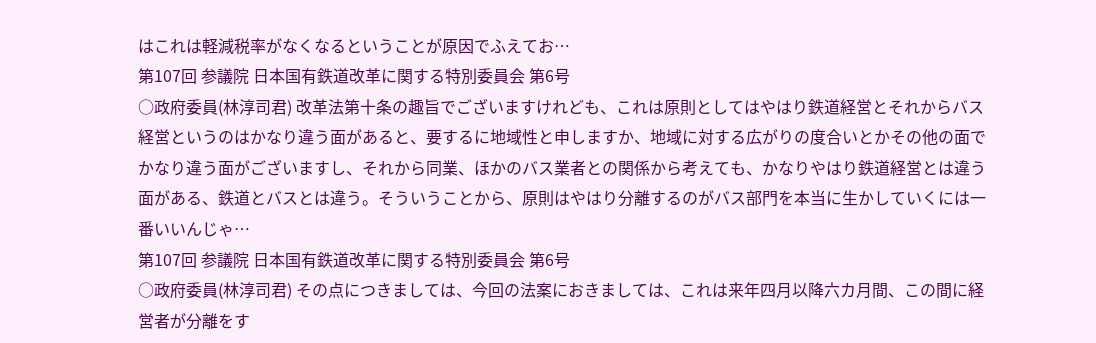はこれは軽減税率がなくなるということが原因でふえてお…
第107回 参議院 日本国有鉄道改革に関する特別委員会 第6号
○政府委員(林淳司君) 改革法第十条の趣旨でございますけれども、これは原則としてはやはり鉄道経営とそれからバス経営というのはかなり違う面があると、要するに地域性と申しますか、地域に対する広がりの度合いとかその他の面でかなり違う面がございますし、それから同業、ほかのバス業者との関係から考えても、かなりやはり鉄道経営とは違う面がある、鉄道とバスとは違う。そういうことから、原則はやはり分離するのがバス部門を本当に生かしていくには一番いいんじゃ…
第107回 参議院 日本国有鉄道改革に関する特別委員会 第6号
○政府委員(林淳司君) その点につきましては、今回の法案におきましては、これは来年四月以降六カ月間、この間に経営者が分離をす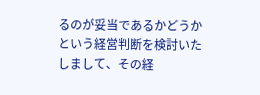るのが妥当であるかどうかという経営判断を検討いたしまして、その経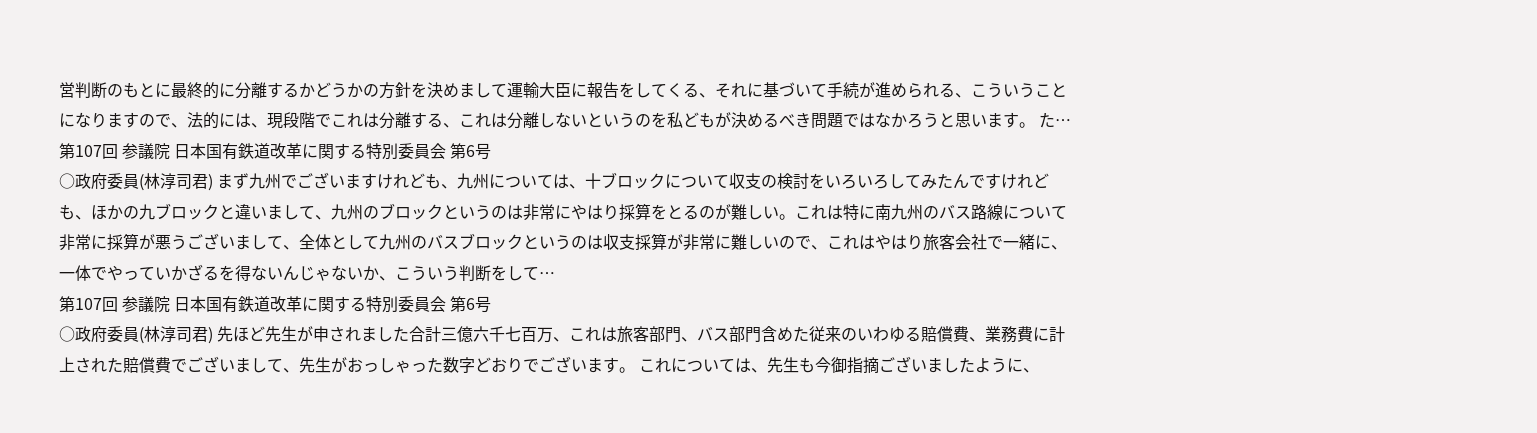営判断のもとに最終的に分離するかどうかの方針を決めまして運輸大臣に報告をしてくる、それに基づいて手続が進められる、こういうことになりますので、法的には、現段階でこれは分離する、これは分離しないというのを私どもが決めるべき問題ではなかろうと思います。 た…
第107回 参議院 日本国有鉄道改革に関する特別委員会 第6号
○政府委員(林淳司君) まず九州でございますけれども、九州については、十ブロックについて収支の検討をいろいろしてみたんですけれども、ほかの九ブロックと違いまして、九州のブロックというのは非常にやはり採算をとるのが難しい。これは特に南九州のバス路線について非常に採算が悪うございまして、全体として九州のバスブロックというのは収支採算が非常に難しいので、これはやはり旅客会社で一緒に、一体でやっていかざるを得ないんじゃないか、こういう判断をして…
第107回 参議院 日本国有鉄道改革に関する特別委員会 第6号
○政府委員(林淳司君) 先ほど先生が申されました合計三億六千七百万、これは旅客部門、バス部門含めた従来のいわゆる賠償費、業務費に計上された賠償費でございまして、先生がおっしゃった数字どおりでございます。 これについては、先生も今御指摘ございましたように、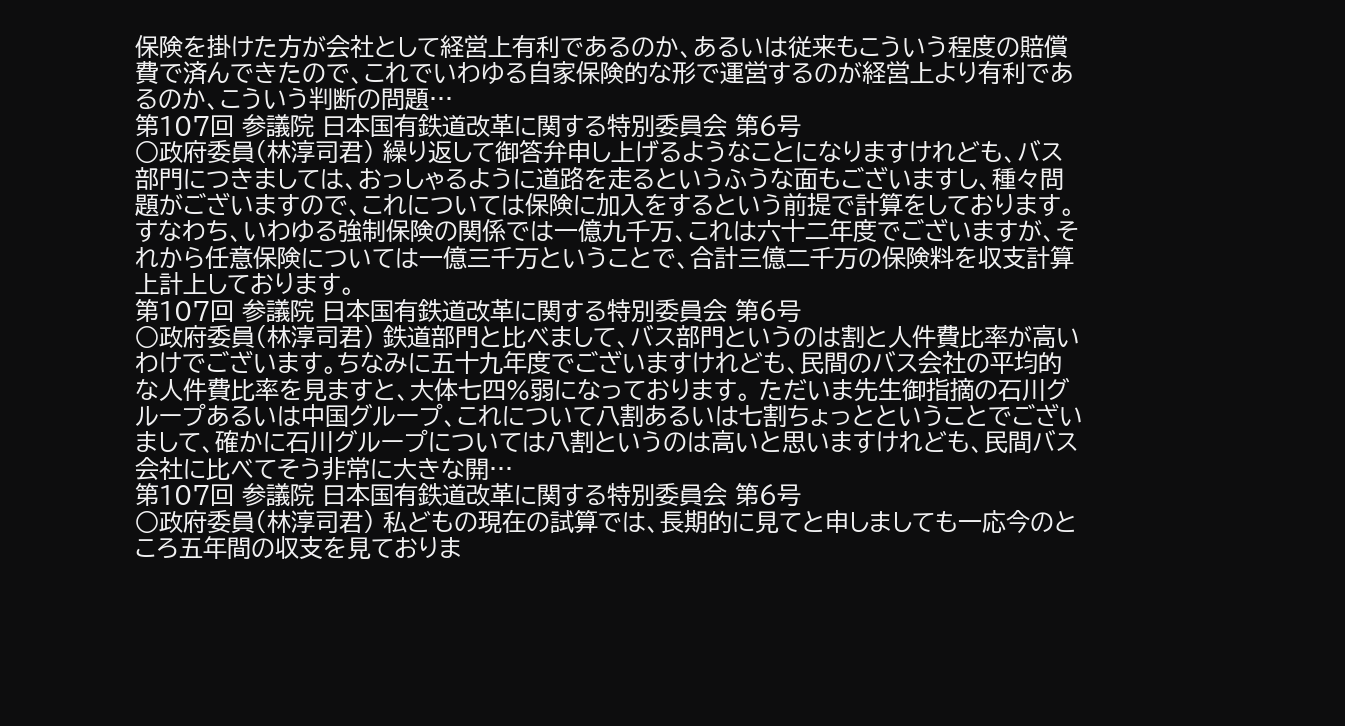保険を掛けた方が会社として経営上有利であるのか、あるいは従来もこういう程度の賠償費で済んできたので、これでいわゆる自家保険的な形で運営するのが経営上より有利であるのか、こういう判断の問題…
第107回 参議院 日本国有鉄道改革に関する特別委員会 第6号
○政府委員(林淳司君) 繰り返して御答弁申し上げるようなことになりますけれども、バス部門につきましては、おっしゃるように道路を走るというふうな面もございますし、種々問題がございますので、これについては保険に加入をするという前提で計算をしております。すなわち、いわゆる強制保険の関係では一億九千万、これは六十二年度でございますが、それから任意保険については一億三千万ということで、合計三億二千万の保険料を収支計算上計上しております。
第107回 参議院 日本国有鉄道改革に関する特別委員会 第6号
○政府委員(林淳司君) 鉄道部門と比べまして、バス部門というのは割と人件費比率が高いわけでございます。ちなみに五十九年度でございますけれども、民間のバス会社の平均的な人件費比率を見ますと、大体七四%弱になっております。 ただいま先生御指摘の石川グループあるいは中国グループ、これについて八割あるいは七割ちょっとということでございまして、確かに石川グループについては八割というのは高いと思いますけれども、民間バス会社に比べてそう非常に大きな開…
第107回 参議院 日本国有鉄道改革に関する特別委員会 第6号
○政府委員(林淳司君) 私どもの現在の試算では、長期的に見てと申しましても一応今のところ五年間の収支を見ておりま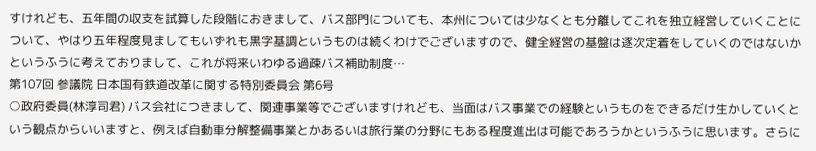すけれども、五年間の収支を試算した段階におきまして、バス部門についても、本州については少なくとも分離してこれを独立経営していくことについて、やはり五年程度見ましてもいずれも黒字基調というものは続くわけでございますので、健全経営の基盤は逐次定着をしていくのではないかというふうに考えておりまして、これが将来いわゆる過疎バス補助制度…
第107回 参議院 日本国有鉄道改革に関する特別委員会 第6号
○政府委員(林淳司君) バス会社につきまして、関連事業等でございますけれども、当面はバス事業での経験というものをできるだけ生かしていくという観点からいいますと、例えば自動車分解整備事業とかあるいは旅行業の分野にもある程度進出は可能であろうかというふうに思います。さらに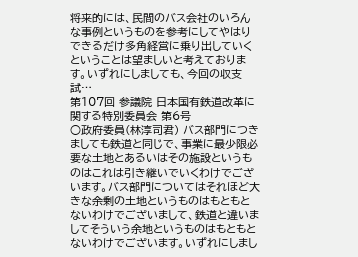将来的には、民間のバス会社のいろんな事例というものを参考にしてやはりできるだけ多角経営に乗り出していくということは望ましいと考えております。いずれにしましても、今回の収支試…
第107回 参議院 日本国有鉄道改革に関する特別委員会 第6号
○政府委員(林淳司君) バス部門につきましても鉄道と同じで、事業に最少限必要な土地とあるいはその施設というものはこれは引き継いでいくわけでございます。バス部門についてはそれほど大きな余剰の土地というものはもともとないわけでございまして、鉄道と違いましてそういう余地というものはもともとないわけでございます。いずれにしまし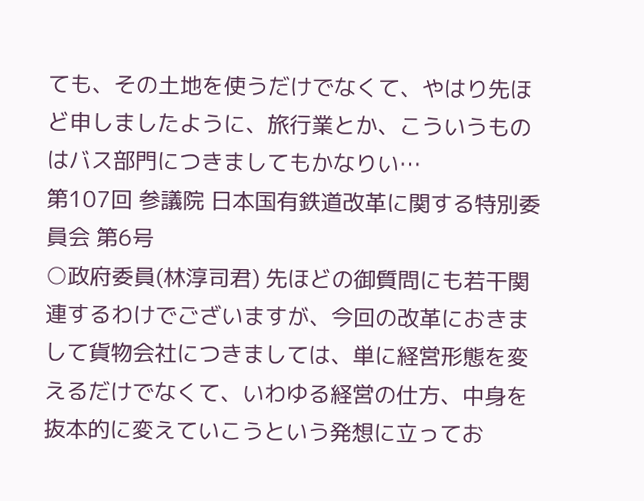ても、その土地を使うだけでなくて、やはり先ほど申しましたように、旅行業とか、こういうものはバス部門につきましてもかなりい…
第107回 参議院 日本国有鉄道改革に関する特別委員会 第6号
○政府委員(林淳司君) 先ほどの御質問にも若干関連するわけでございますが、今回の改革におきまして貨物会社につきましては、単に経営形態を変えるだけでなくて、いわゆる経営の仕方、中身を抜本的に変えていこうという発想に立ってお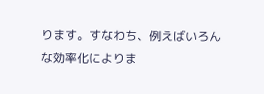ります。すなわち、例えばいろんな効率化によりま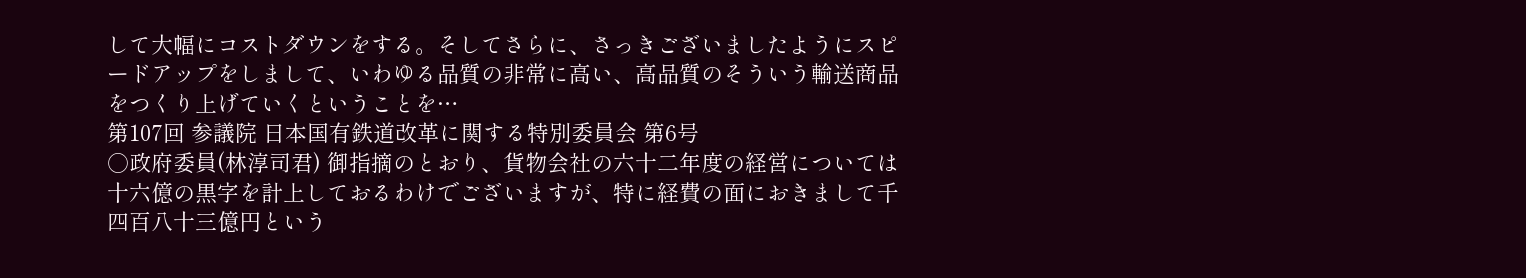して大幅にコストダウンをする。そしてさらに、さっきございましたようにスピードアップをしまして、いわゆる品質の非常に高い、高品質のそういう輸送商品をつくり上げていくということを…
第107回 参議院 日本国有鉄道改革に関する特別委員会 第6号
○政府委員(林淳司君) 御指摘のとおり、貨物会社の六十二年度の経営については十六億の黒字を計上しておるわけでございますが、特に経費の面におきまして千四百八十三億円という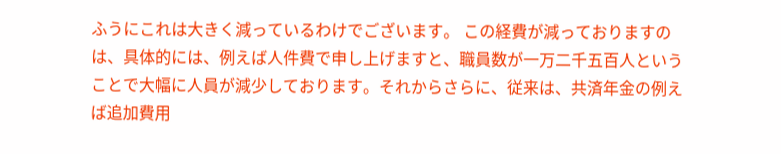ふうにこれは大きく減っているわけでございます。 この経費が減っておりますのは、具体的には、例えば人件費で申し上げますと、職員数が一万二千五百人ということで大幅に人員が減少しております。それからさらに、従来は、共済年金の例えば追加費用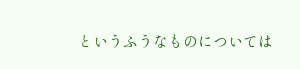というふうなものについては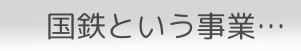国鉄という事業…